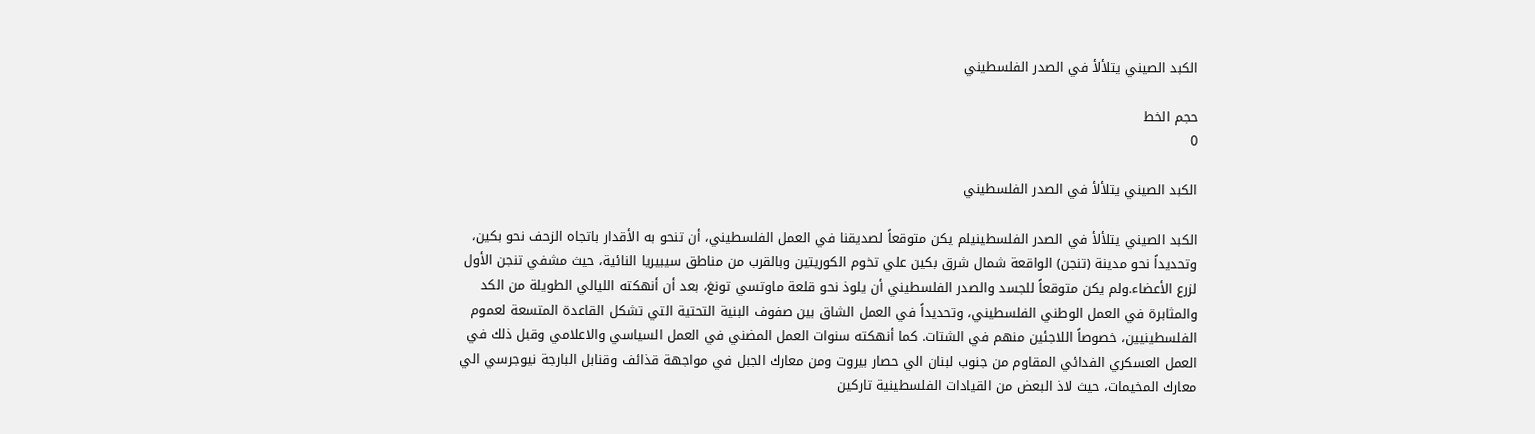الكبد الصيني يتلألأ في الصدر الفلسطيني

حجم الخط
0

الكبد الصيني يتلألأ في الصدر الفلسطيني

الكبد الصيني يتلألأ في الصدر الفلسطينيلم يكن متوقعاً لصديقنا في العمل الفلسطيني، أن تنحو به الأقدار باتجاه الزحف نحو بكين، وتحديداً نحو مدينة (تنجن) الواقعة شمال شرق بكين علي تخوم الكوريتين وبالقرب من مناطق سيبيريا النائية، حيث مشفي تنجن الأول لزرع الأعضاء.ولم يكن متوقعاً للجسد والصدر الفلسطيني أن يلوذ نحو قلعة ماوتسي تونغ، بعد أن أنهكته الليالي الطويلة من الكد والمثابرة في العمل الوطني الفلسطيني، وتحديداً في العمل الشاق بين صفوف البنية التحتية التي تشكل القاعدة المتسعة لعموم الفلسطينيين، خصوصاً اللاجئين منهم في الشتات. كما أنهكته سنوات العمل المضني في العمل السياسي والاعلامي وقبل ذلك في العمل العسكري الفدائي المقاوم من جنوب لبنان الي حصار بيروت ومن معارك الجبل في مواجهة قذائف وقنابل البارجة نيوجرسي الي معارك المخيمات، حيث لاذ البعض من القيادات الفلسطينية تاركين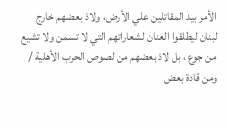الأمر بيد المقاتلين علي الأرض، ولاذ بعضهم خارج لبنان ليطلقوا العنان لشعاراتهم التي لا تسمن ولا تشيع من جوع ، بل لاذ بعضهم من لصوص الحرب الأهلية / ومن قادة بعض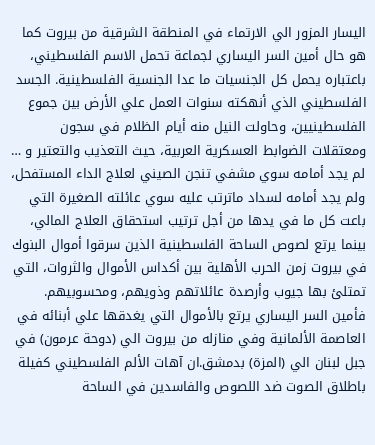اليسار المزور الي الارتماء في المنطقة الشرقية من بيروت كما هو حال أمين السر اليساري لجماعة تحمل الاسم الفلسطيني، باعتباره يحمل كل الجنسيات ما عدا الجنسية الفلسطينية. الجسد الفلسطيني الذي أنهكته سنوات العمل علي الأرض بين جموع الفلسطينيين، وحاولت النيل منه أيام الظلام في سجون ومعتقلات الضوابط العسكرية العربية، حيث التعذيب والتعتير و … لم يجد أمامه سوي مشفي تنجن الصيني لعلاج الداء المستفحل، ولم يجد أمامه لسداد ماترتب عليه سوي عائلته الصغيرة التي باعت كل ما في يدها من أجل ترتيب استحقاق العلاج المالي، بينما يرتع لصوص الساحة الفلسطينية الذين سرقوا أموال البنوك في بيروت زمن الحرب الأهلية بين أكداس الأموال والثروات، التي تمتلئ بها جيوب وأرصدة عائلاتهم وذويهم، ومحسوبيهم. فأمين السر اليساري يرتع بالأموال التي يغدقها علي أبنائه في العاصمة الألمانية وفي منازله من بيروت الي (دوحة عرمون) في جبل لبنان الي (المزة) بدمشق.ان آهات الألم الفلسطيني كفيلة باطلاق الصوت ضد اللصوص والفاسدين في الساحة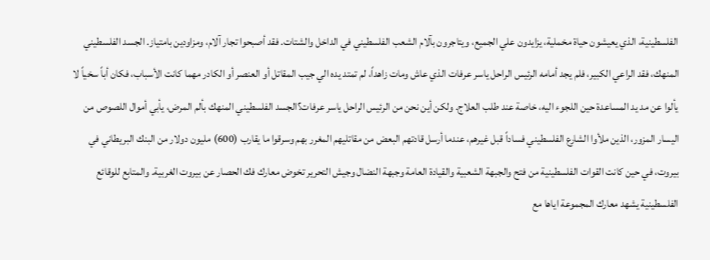الفلسطينية، الذي يعيشون حياة مخملية، يزايدون علي الجميع، ويتاجرون بآلام الشعب الفلسطيني في الداخل والشتات. فقد أصبحوا تجار آلام، ومزاودين بامتياز. الجسد الفلسطيني المنهك، فقد الراعي الكبير، فلم يجد أمامه الرئيس الراحل ياسر عرفات الذي عاش ومات زاهداً، لم تمتد يده الي جيب المقاتل أو العنصر أو الكادر مهما كانت الأسباب، فكان أباً سخياً لا يألوا عن مد يد المساعدة حين اللجوء اليه، خاصة عند طلب العلاج. ولكن أين نحن من الرئيس الراحل ياسر عرفات؟الجسد الفلسطيني المنهك بألم المرض، يأبي أموال اللصوص من اليسار المزور، الذين ملأوا الشارع الفلسطيني فساداً قبل غيرهم، عندما أرسل قادتهم البعض من مقاتليهم المغرر بهم وسرقوا ما يقارب (600) مليون دولار من البنك البريطاني في بيروت، في حين كانت القوات الفلسطينية من فتح والجبهة الشعبية والقيادة العامة وجبهة النضال وجيش التحرير تخوض معارك فك الحصار عن بيروت الغربية. والمتابع للوقائع الفلسطينية يشهد معارك المجموعة اياها مع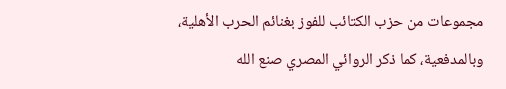مجموعات من حزب الكتائب للفوز بغنائم الحرب الأهلية، وبالمدفعية، كما ذكر الروائي المصري صنع الله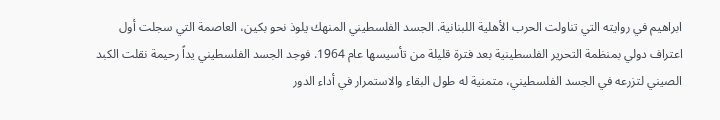ابراهيم في روايته التي تناولت الحرب الأهلية اللبنانية. الجسد الفلسطيني المنهك يلوذ نحو بكين، العاصمة التي سجلت أول اعتراف دولي بمنظمة التحرير الفلسطينية بعد فترة قليلة من تأسيسها عام 1964. فوجد الجسد الفلسطيني يداً رحيمة نقلت الكبد الصيني لتزرعه في الجسد الفلسطيني، متمنية له طول البقاء والاستمرار في أداء الدور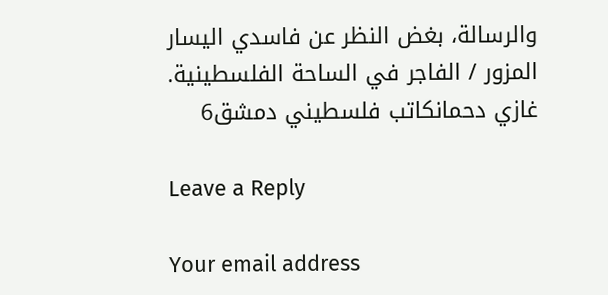والرسالة، بغض النظر عن فاسدي اليسار المزور / الفاجر في الساحة الفلسطينية. غازي دحمانكاتب فلسطيني دمشق6

Leave a Reply

Your email address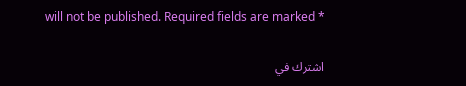will not be published. Required fields are marked *

اشترك في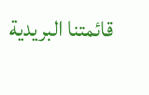قائمتنا البريدية